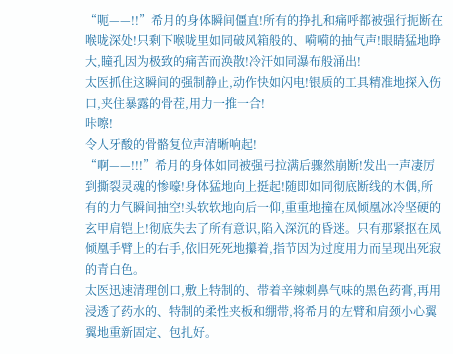“呃——!!”希月的身体瞬间僵直!所有的挣扎和痛呼都被强行扼断在喉咙深处!只剩下喉咙里如同破风箱般的、嗬嗬的抽气声!眼睛猛地睁大,瞳孔因为极致的痛苦而涣散!冷汗如同瀑布般涌出!
太医抓住这瞬间的强制静止,动作快如闪电!银质的工具精准地探入伤口,夹住暴露的骨茬,用力一推一合!
咔嚓!
令人牙酸的骨骼复位声清晰响起!
“啊——!!!”希月的身体如同被强弓拉满后骤然崩断!发出一声凄厉到撕裂灵魂的惨嚎!身体猛地向上挺起!随即如同彻底断线的木偶,所有的力气瞬间抽空!头软软地向后一仰,重重地撞在凤倾凰冰冷坚硬的玄甲肩铠上!彻底失去了所有意识,陷入深沉的昏迷。只有那紧抠在凤倾凰手臂上的右手,依旧死死地攥着,指节因为过度用力而呈现出死寂的青白色。
太医迅速清理创口,敷上特制的、带着辛辣刺鼻气味的黑色药膏,再用浸透了药水的、特制的柔性夹板和绷带,将希月的左臂和肩颈小心翼翼地重新固定、包扎好。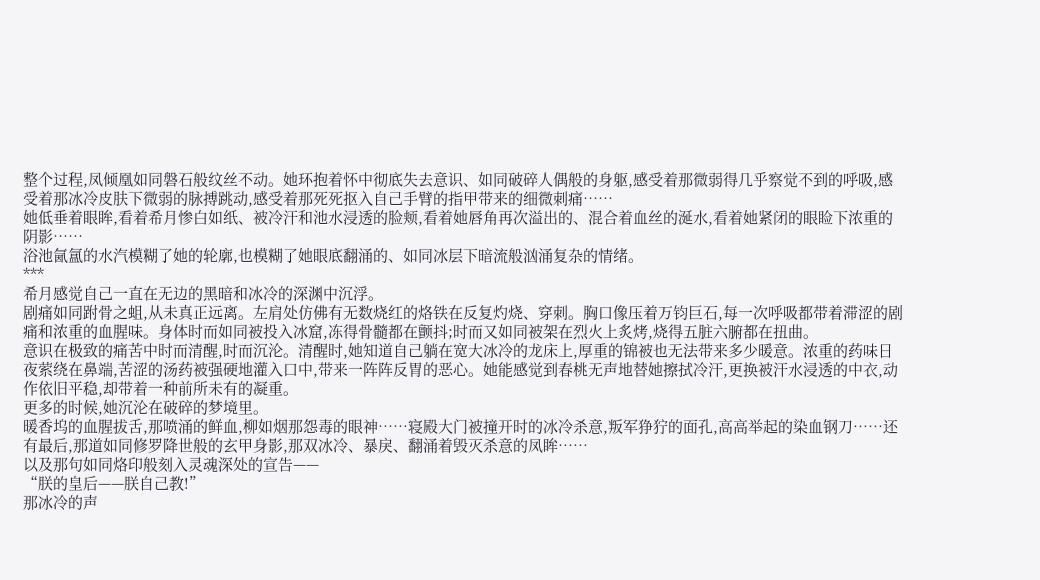整个过程,凤倾凰如同磐石般纹丝不动。她环抱着怀中彻底失去意识、如同破碎人偶般的身躯,感受着那微弱得几乎察觉不到的呼吸,感受着那冰冷皮肤下微弱的脉搏跳动,感受着那死死抠入自己手臂的指甲带来的细微刺痛……
她低垂着眼眸,看着希月惨白如纸、被冷汗和池水浸透的脸颊,看着她唇角再次溢出的、混合着血丝的涎水,看着她紧闭的眼睑下浓重的阴影……
浴池氤氲的水汽模糊了她的轮廓,也模糊了她眼底翻涌的、如同冰层下暗流般汹涌复杂的情绪。
***
希月感觉自己一直在无边的黑暗和冰冷的深渊中沉浮。
剧痛如同跗骨之蛆,从未真正远离。左肩处仿佛有无数烧红的烙铁在反复灼烧、穿刺。胸口像压着万钧巨石,每一次呼吸都带着滞涩的剧痛和浓重的血腥味。身体时而如同被投入冰窟,冻得骨髓都在颤抖;时而又如同被架在烈火上炙烤,烧得五脏六腑都在扭曲。
意识在极致的痛苦中时而清醒,时而沉沦。清醒时,她知道自己躺在宽大冰冷的龙床上,厚重的锦被也无法带来多少暖意。浓重的药味日夜萦绕在鼻端,苦涩的汤药被强硬地灌入口中,带来一阵阵反胃的恶心。她能感觉到春桃无声地替她擦拭冷汗,更换被汗水浸透的中衣,动作依旧平稳,却带着一种前所未有的凝重。
更多的时候,她沉沦在破碎的梦境里。
暖香坞的血腥拔舌,那喷涌的鲜血,柳如烟那怨毒的眼神……寝殿大门被撞开时的冰冷杀意,叛军狰狞的面孔,高高举起的染血钢刀……还有最后,那道如同修罗降世般的玄甲身影,那双冰冷、暴戾、翻涌着毁灭杀意的凤眸……
以及那句如同烙印般刻入灵魂深处的宣告——
“朕的皇后——朕自己教!”
那冰冷的声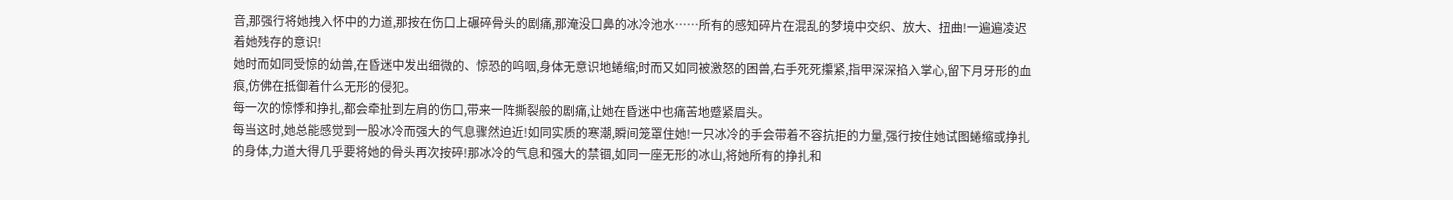音,那强行将她拽入怀中的力道,那按在伤口上碾碎骨头的剧痛,那淹没口鼻的冰冷池水……所有的感知碎片在混乱的梦境中交织、放大、扭曲!一遍遍凌迟着她残存的意识!
她时而如同受惊的幼兽,在昏迷中发出细微的、惊恐的呜咽,身体无意识地蜷缩;时而又如同被激怒的困兽,右手死死攥紧,指甲深深掐入掌心,留下月牙形的血痕,仿佛在抵御着什么无形的侵犯。
每一次的惊悸和挣扎,都会牵扯到左肩的伤口,带来一阵撕裂般的剧痛,让她在昏迷中也痛苦地蹙紧眉头。
每当这时,她总能感觉到一股冰冷而强大的气息骤然迫近!如同实质的寒潮,瞬间笼罩住她!一只冰冷的手会带着不容抗拒的力量,强行按住她试图蜷缩或挣扎的身体,力道大得几乎要将她的骨头再次按碎!那冰冷的气息和强大的禁锢,如同一座无形的冰山,将她所有的挣扎和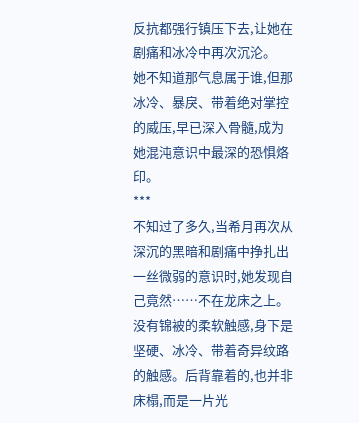反抗都强行镇压下去,让她在剧痛和冰冷中再次沉沦。
她不知道那气息属于谁,但那冰冷、暴戾、带着绝对掌控的威压,早已深入骨髓,成为她混沌意识中最深的恐惧烙印。
***
不知过了多久,当希月再次从深沉的黑暗和剧痛中挣扎出一丝微弱的意识时,她发现自己竟然……不在龙床之上。
没有锦被的柔软触感,身下是坚硬、冰冷、带着奇异纹路的触感。后背靠着的,也并非床榻,而是一片光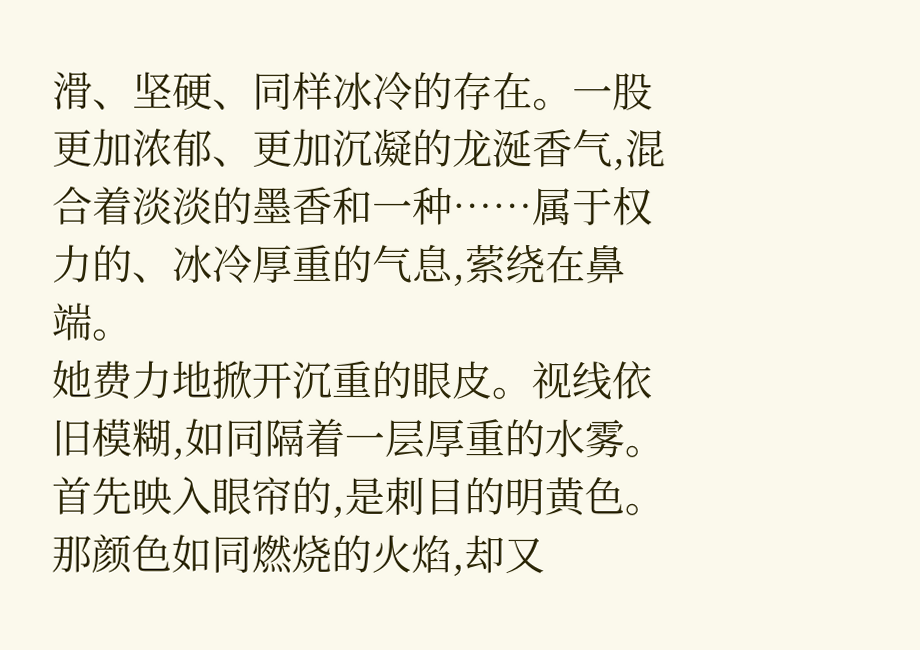滑、坚硬、同样冰冷的存在。一股更加浓郁、更加沉凝的龙涎香气,混合着淡淡的墨香和一种……属于权力的、冰冷厚重的气息,萦绕在鼻端。
她费力地掀开沉重的眼皮。视线依旧模糊,如同隔着一层厚重的水雾。
首先映入眼帘的,是刺目的明黄色。那颜色如同燃烧的火焰,却又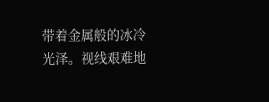带着金属般的冰冷光泽。视线艰难地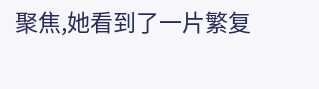聚焦,她看到了一片繁复